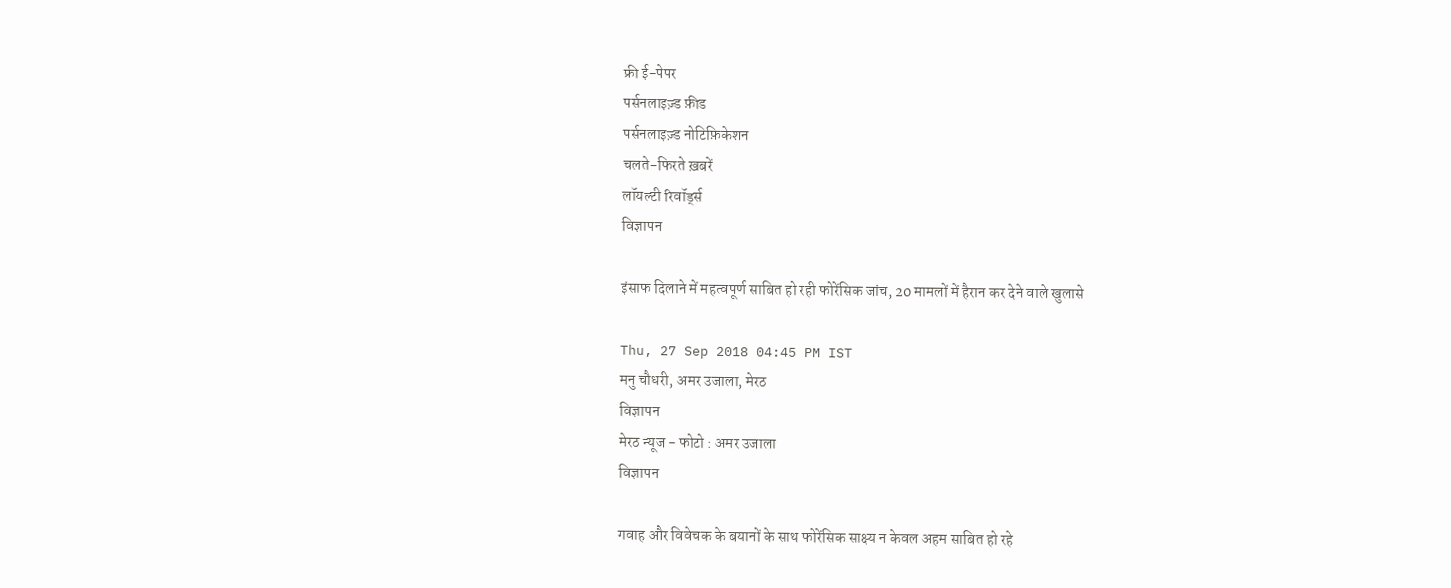फ्री ई-पेपर
पर्सनलाइज़्ड फ़ीड
पर्सनलाइज़्ड नोटिफ़िकेशन
चलते-फिरते ख़बरें
लॉयल्टी रिवॉर्ड्स
विज्ञापन

इंसाफ दिलाने में महत्वपूर्ण साबित हो रही फोरेंसिक जांच, 20 मामलों में हैरान कर देने वाले खुलासे

Thu, 27 Sep 2018 04:45 PM IST
मनु चौधरी, अमर उजाला, मेरठ
विज्ञापन
मेरठ न्यूज - फोटो : अमर उजाला
विज्ञापन

गवाह और विवेचक के बयानों के साथ फोरेंसिक साक्ष्य न केवल अहम साबित हो रहे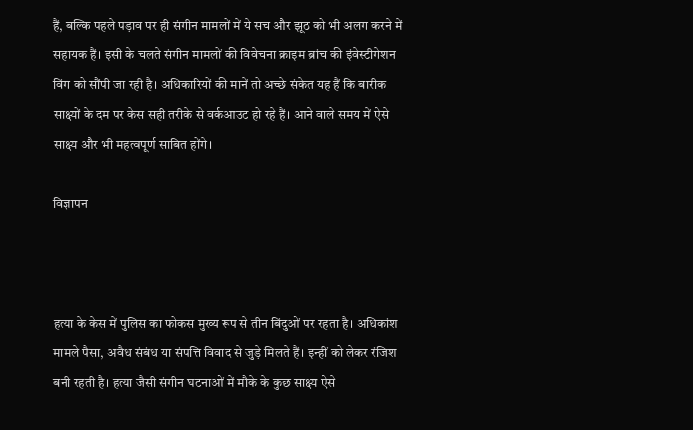हैं, बल्कि पहले पड़ाव पर ही संगीन मामलों में ये सच और झूठ को भी अलग करने में सहायक हैं। इसी के चलते संगीन मामलों की विवेचना क्राइम ब्रांच की इंवेस्टीगेशन विंग को सौंपी जा रही है। अधिकारियों की मानें तो अच्छे संकेत यह हैं कि बारीक साक्ष्यों के दम पर केस सही तरीके से वर्कआउट हो रहे हैं। आने वाले समय में ऐसे साक्ष्य और भी महत्वपूर्ण साबित होंगे।

विज्ञापन



हत्या के केस में पुलिस का फोकस मुख्य रूप से तीन बिंदुओं पर रहता है। अधिकांश मामले पैसा, अवैध संबंध या संपत्ति विवाद से जुड़े मिलते हैं। इन्हीं को लेकर रंजिश बनी रहती है। हत्या जैसी संगीन घटनाओं में मौके के कुछ साक्ष्य ऐसे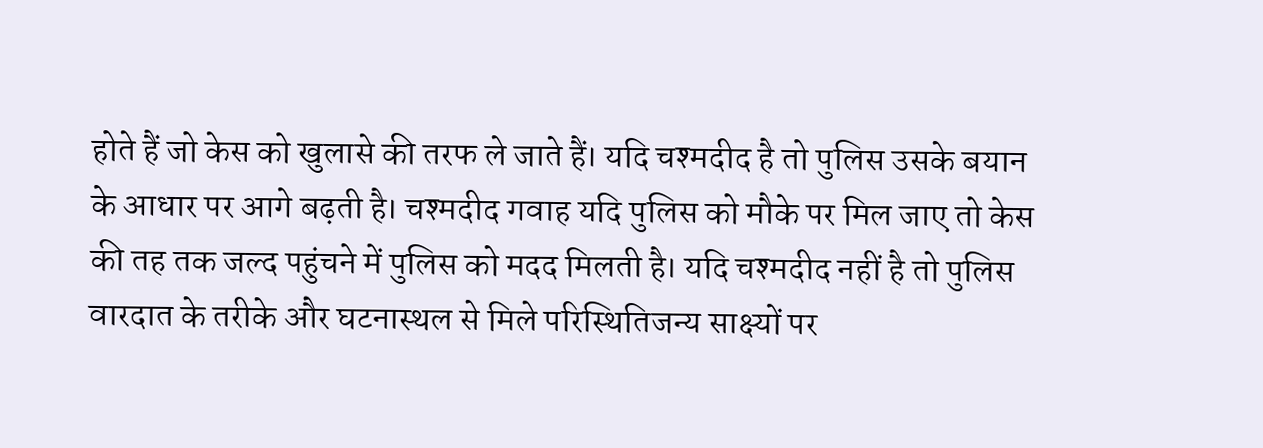होते हैं जो केस को खुलासे की तरफ ले जाते हैं। यदि चश्मदीद है तो पुलिस उसके बयान के आधार पर आगे बढ़ती है। चश्मदीद गवाह यदि पुलिस को मौके पर मिल जाए तो केस की तह तक जल्द पहुंचने में पुलिस को मदद मिलती है। यदि चश्मदीद नहीं है तो पुलिस वारदात के तरीके और घटनास्थल से मिले परिस्थितिजन्य साक्ष्यों पर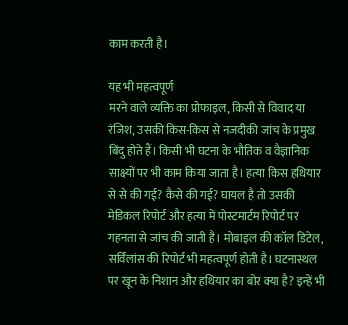काम करती है।

यह भी महत्वपूर्ण
मरने वाले व्यक्ति का प्रोफाइल, किसी से विवाद या रंजिश, उसकी किस-किस से नजदीकी जांच के प्रमुख बिंदु होते हैं। किसी भी घटना के भौतिक व वैज्ञानिक साक्ष्यों पर भी काम किया जाता है। हत्या किस हथियार से से की गई? कैसे की गई? घायल है तो उसकी मेडिकल रिपोर्ट और हत्या में पोस्टमार्टम रिपोर्ट पर गहनता से जांच की जाती है। मोबाइल की कॉल डिटेल, सर्विलांस की रिपोर्ट भी महत्वपूर्ण होती है। घटनास्थल पर खून के निशान और हथियार का बोर क्या है? इन्हें भी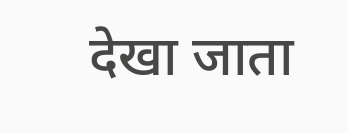देखा जाता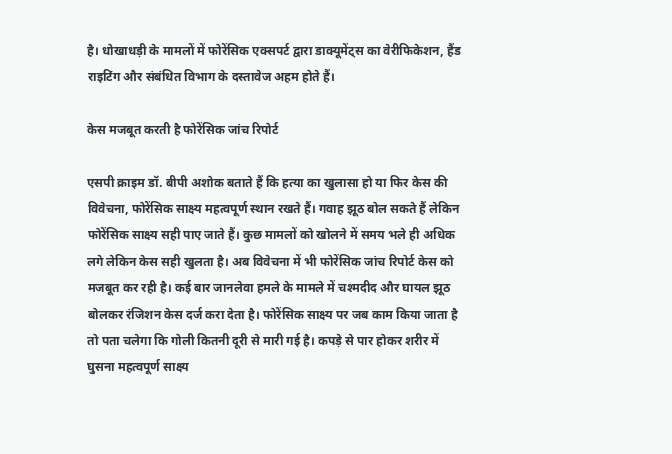है। धोखाधड़ी के मामलों में फोरेंसिक एक्सपर्ट द्वारा डाक्यूमेंट्स का वेरीफिकेशन, हैंड राइटिंग और संबंधित विभाग के दस्तावेज अहम होते हैं।

केस मजबूत करती है फोरेंसिक जांच रिपोर्ट

एसपी क्राइम डॉ. बीपी अशोक बताते हैं कि हत्या का खुलासा हो या फिर केस की विवेचना, फोरेंसिक साक्ष्य महत्वपूर्ण स्थान रखते हैं। गवाह झूठ बोल सकते हैं लेकिन फोरेंसिक साक्ष्य सही पाए जाते हैं। कुछ मामलों को खोलने में समय भले ही अधिक लगे लेकिन केस सही खुलता है। अब विवेचना में भी फोरेंसिक जांच रिपोर्ट केस को मजबूत कर रही है। कई बार जानलेवा हमले के मामले में चश्मदीद और घायल झूठ बोलकर रंजिशन केस दर्ज करा देता है। फोरेंसिक साक्ष्य पर जब काम किया जाता है तो पता चलेगा कि गोली कितनी दूरी से मारी गई है। कपड़े से पार होकर शरीर में घुसना महत्वपूर्ण साक्ष्य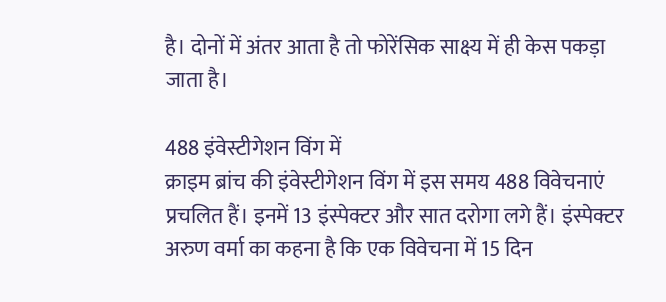है। दोनों में अंतर आता है तो फोरेंसिक साक्ष्य में ही केस पकड़ा जाता है।

488 इंवेस्टीगेशन विंग में
क्राइम ब्रांच की इंवेस्टीगेशन विंग में इस समय 488 विवेचनाएं प्रचलित हैं। इनमें 13 इंस्पेक्टर और सात दरोगा लगे हैं। इंस्पेक्टर अरुण वर्मा का कहना है कि एक विवेचना में 15 दिन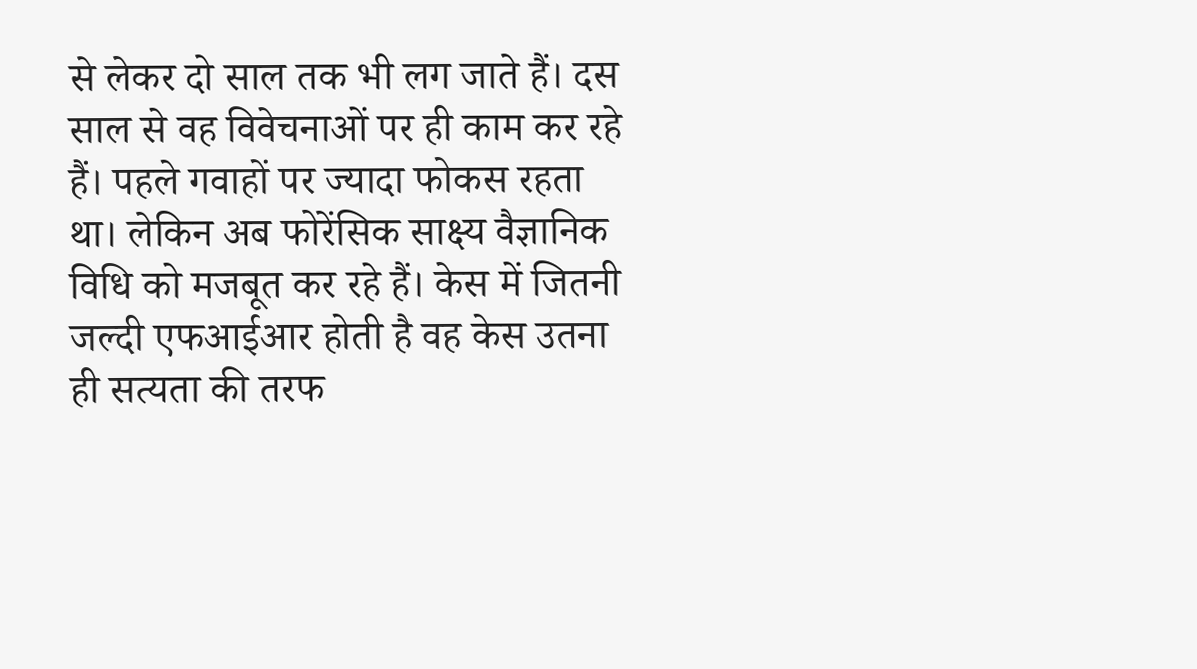से लेकर दो साल तक भी लग जाते हैं। दस साल से वह विवेचनाओं पर ही काम कर रहे हैं। पहले गवाहों पर ज्यादा फोकस रहता था। लेकिन अब फोरेंसिक साक्ष्य वैज्ञानिक विधि को मजबूत कर रहे हैं। केस में जितनी जल्दी एफआईआर होती है वह केस उतना ही सत्यता की तरफ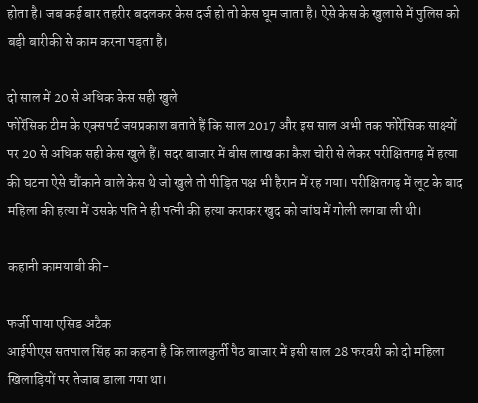होता है। जब कई बार तहरीर बदलकर केस दर्ज हो तो केस घूम जाता है। ऐसे केस के खुलासे में पुलिस को बड़ी बारीकी से काम करना पड़ता है।

दो साल में 20 से अधिक केस सही खुले
फोरेंसिक टीम के एक्सपर्ट जयप्रकाश बताते हैं कि साल 2017 और इस साल अभी तक फोरेंसिक साक्ष्यों पर 20 से अधिक सही केस खुले हैं। सदर बाजार में बीस लाख का कैश चोरी से लेकर परीक्षितगढ़ में हत्या की घटना ऐसे चौंकाने वाले केस थे जो खुले तो पीड़ित पक्ष भी हैरान में रह गया। परीक्षितगढ़ में लूट के बाद महिला की हत्या में उसके पति ने ही पत्नी की हत्या कराकर खुद को जांघ में गोली लगवा ली थी।

कहानी कामयाबी की-

फर्जी पाया एसिड अटैक
आईपीएस सतपाल सिंह का कहना है कि लालकुर्ती पैठ बाजार में इसी साल 28 फरवरी को दो महिला खिलाड़ियों पर तेजाब डाला गया था।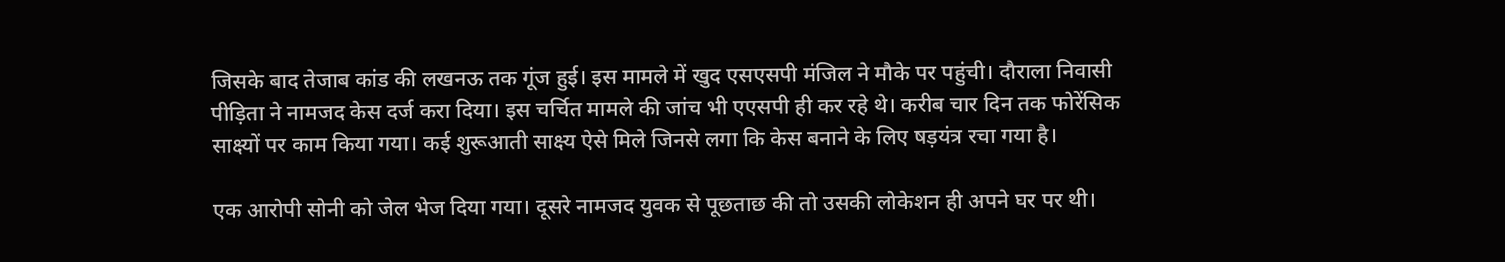जिसके बाद तेजाब कांड की लखनऊ तक गूंज हुई। इस मामले में खुद एसएसपी मंजिल ने मौके पर पहुंची। दौराला निवासी पीड़िता ने नामजद केस दर्ज करा दिया। इस चर्चित मामले की जांच भी एएसपी ही कर रहे थे। करीब चार दिन तक फोरेंसिक साक्ष्यों पर काम किया गया। कई शुरूआती साक्ष्य ऐसे मिले जिनसे लगा कि केस बनाने के लिए षड़यंत्र रचा गया है।

एक आरोपी सोनी को जेल भेज दिया गया। दूसरे नामजद युवक से पूछताछ की तो उसकी लोकेशन ही अपने घर पर थी।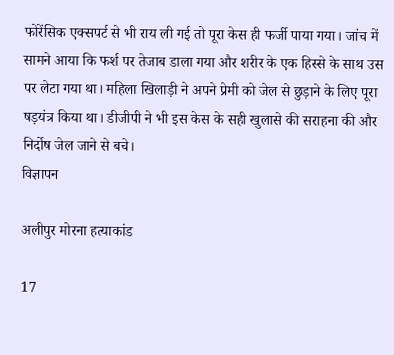फोरेंसिक एक्सपर्ट से भी राय ली गई तो पूरा केस ही फर्जी पाया गया। जांच में सामने आया कि फर्श पर तेजाब डाला गया और शरीर के एक हिस्से के साथ उस पर लेटा गया था। महिला खिलाड़ी ने अपने प्रेमी को जेल से छुड़ाने के लिए पूरा षड़यंत्र किया था। डीजीपी ने भी इस केस के सही खुलासे की सराहना की और निर्दोष जेल जाने से बचे।
विज्ञापन

अलीपुर मोरना हत्याकांड

17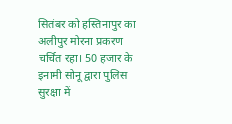सितंबर को हस्तिनापुर का अलीपुर मोरना प्रकरण चर्चित रहा। 50 हजार के इनामी सोनू द्वारा पुलिस सुरक्षा में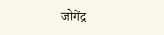जोगेंद्र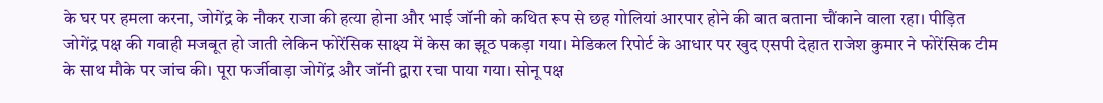के घर पर हमला करना, जोगेंद्र के नौकर राजा की हत्या होना और भाई जॉनी को कथित रूप से छह गोलियां आरपार होने की बात बताना चौंकाने वाला रहा। पीड़ित जोगेंद्र पक्ष की गवाही मजबूत हो जाती लेकिन फोरेंसिक साक्ष्य में केस का झूठ पकड़ा गया। मेडिकल रिपोर्ट के आधार पर खुद एसपी देहात राजेश कुमार ने फोरेंसिक टीम के साथ मौके पर जांच की। पूरा फर्जीवाड़ा जोगेंद्र और जॉनी द्वारा रचा पाया गया। सोनू पक्ष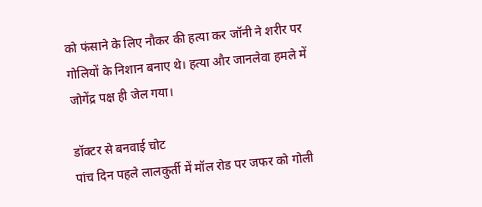को फंसाने के लिए नौकर की हत्या कर जॉनी ने शरीर पर गोलियों के निशान बनाए थे। हत्या और जानलेवा हमले में जोगेंद्र पक्ष ही जेल गया।

डॉक्टर से बनवाई चोट
पांच दिन पहले लालकुर्ती में मॉल रोड पर जफर को गोली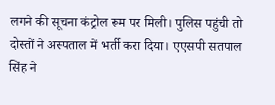लगने की सूचना कंट्रोल रूम पर मिली। पुलिस पहुंची तो दोस्तों ने अस्पताल में भर्ती करा दिया। एएसपी सतपाल सिंह ने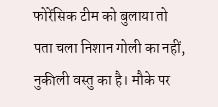फोरेंसिक टीम को बुलाया तो पता चला निशान गोली का नहीं, नुकीली वस्तु का है। मौके पर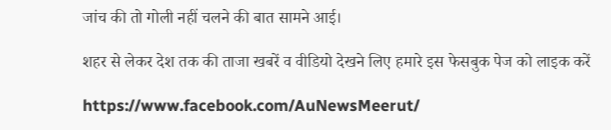जांच की तो गोली नहीं चलने की बात सामने आई।

शहर से लेकर देश तक की ताजा खबरें व वीडियो देखने लिए हमारे इस फेसबुक पेज को लाइक करें

https://www.facebook.com/AuNewsMeerut/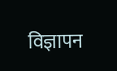विज्ञापन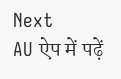Next
AU ऐप में पढ़ें